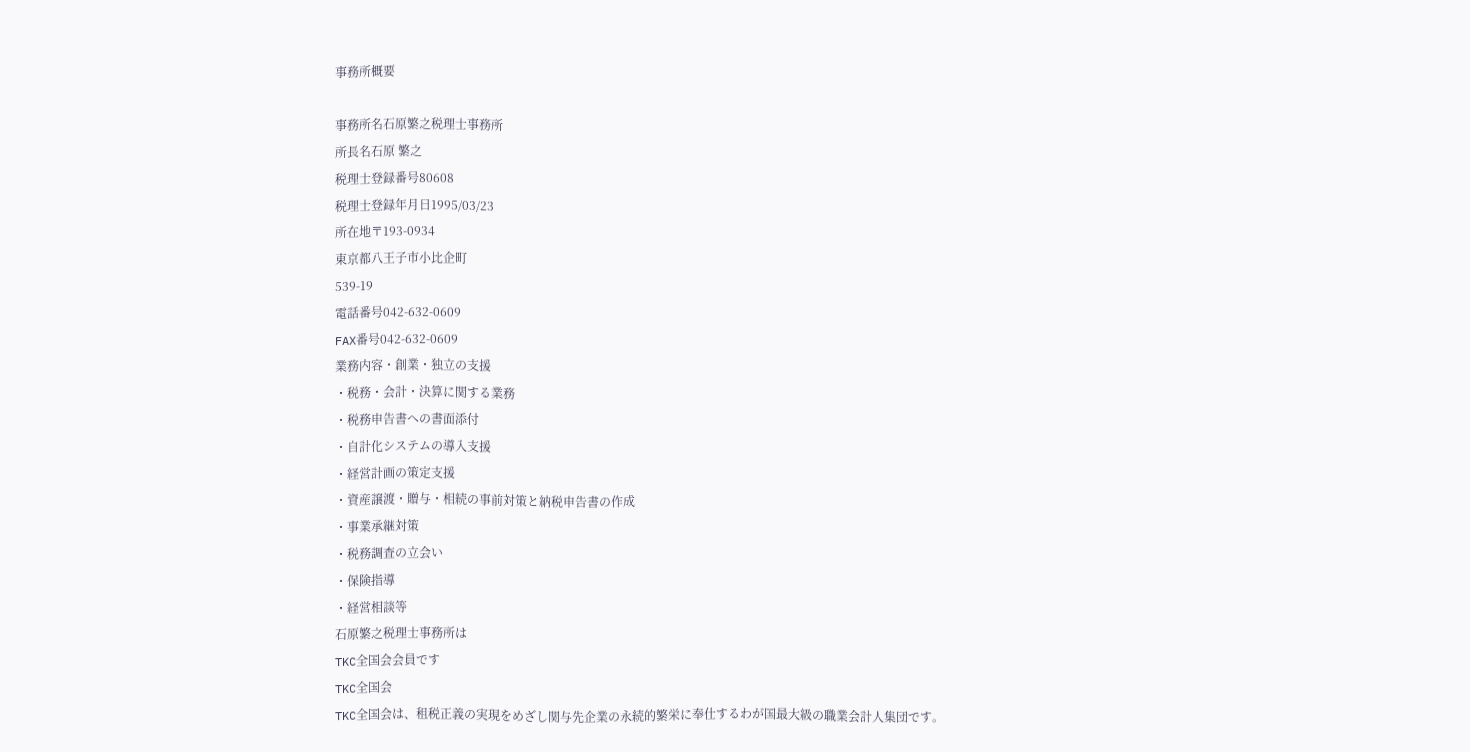事務所概要

事務所名石原繁之税理士事務所
所長名石原 繁之
税理士登録番号80608
税理士登録年月日1995/03/23
所在地〒193-0934
東京都八王子市小比企町
539-19
電話番号042-632-0609
FAX番号042-632-0609
業務内容・創業・独立の支援
・税務・会計・決算に関する業務
・税務申告書への書面添付
・自計化システムの導入支援
・経営計画の策定支援
・資産譲渡・贈与・相続の事前対策と納税申告書の作成
・事業承継対策
・税務調査の立会い
・保険指導
・経営相談等
石原繁之税理士事務所は
TKC全国会会員です
TKC全国会
TKC全国会は、租税正義の実現をめざし関与先企業の永続的繁栄に奉仕するわが国最大級の職業会計人集団です。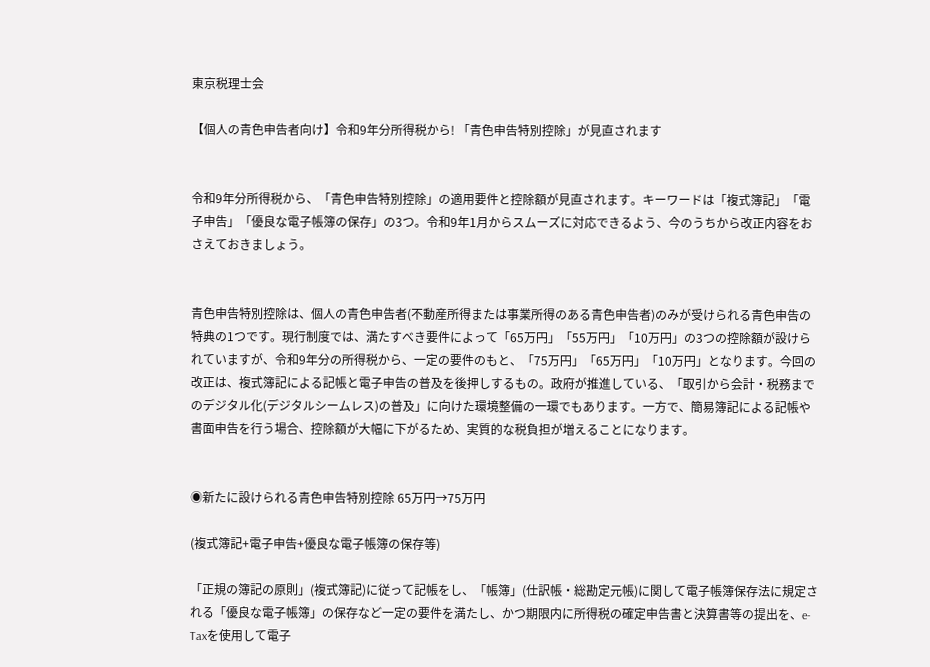東京税理士会

【個人の青色申告者向け】令和9年分所得税から! 「青色申告特別控除」が見直されます


令和9年分所得税から、「青色申告特別控除」の適用要件と控除額が見直されます。キーワードは「複式簿記」「電子申告」「優良な電子帳簿の保存」の3つ。令和9年1月からスムーズに対応できるよう、今のうちから改正内容をおさえておきましょう。


青色申告特別控除は、個人の青色申告者(不動産所得または事業所得のある青色申告者)のみが受けられる青色申告の特典の1つです。現行制度では、満たすべき要件によって「65万円」「55万円」「10万円」の3つの控除額が設けられていますが、令和9年分の所得税から、一定の要件のもと、「75万円」「65万円」「10万円」となります。今回の改正は、複式簿記による記帳と電子申告の普及を後押しするもの。政府が推進している、「取引から会計・税務までのデジタル化(デジタルシームレス)の普及」に向けた環境整備の一環でもあります。一方で、簡易簿記による記帳や書面申告を行う場合、控除額が大幅に下がるため、実質的な税負担が増えることになります。


◉新たに設けられる青色申告特別控除 65万円→75万円

(複式簿記+電子申告+優良な電子帳簿の保存等)

「正規の簿記の原則」(複式簿記)に従って記帳をし、「帳簿」(仕訳帳・総勘定元帳)に関して電子帳簿保存法に規定される「優良な電子帳簿」の保存など一定の要件を満たし、かつ期限内に所得税の確定申告書と決算書等の提出を、e-Taxを使用して電子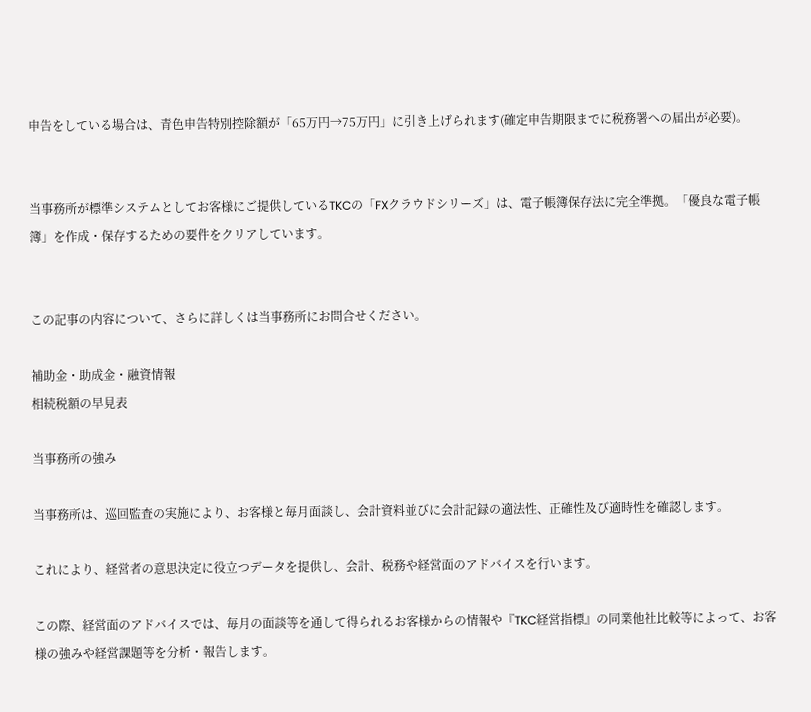申告をしている場合は、青色申告特別控除額が「65万円→75万円」に引き上げられます(確定申告期限までに税務署への届出が必要)。


当事務所が標準システムとしてお客様にご提供しているTKCの「FXクラウドシリーズ」は、電子帳簿保存法に完全準拠。「優良な電子帳簿」を作成・保存するための要件をクリアしています。


この記事の内容について、さらに詳しくは当事務所にお問合せください。

補助金・助成金・融資情報
相続税額の早見表

当事務所の強み

当事務所は、巡回監査の実施により、お客様と毎月面談し、会計資料並びに会計記録の適法性、正確性及び適時性を確認します。

これにより、経営者の意思決定に役立つデータを提供し、会計、税務や経営面のアドバイスを行います。

この際、経営面のアドバイスでは、毎月の面談等を通して得られるお客様からの情報や『TKC経営指標』の同業他社比較等によって、お客様の強みや経営課題等を分析・報告します。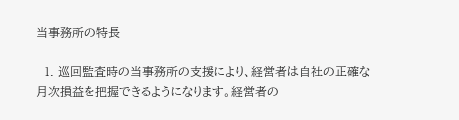当事務所の特長

  1. 巡回監査時の当事務所の支援により、経営者は自社の正確な月次損益を把握できるようになります。経営者の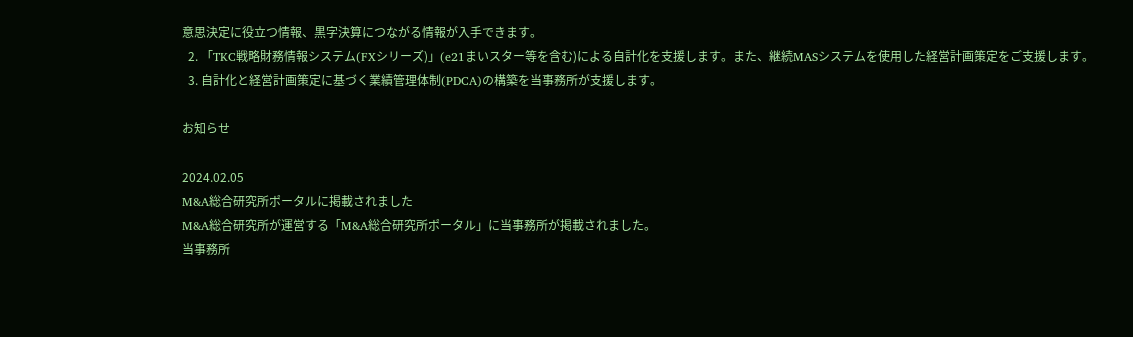意思決定に役立つ情報、黒字決算につながる情報が入手できます。
  2. 「TKC戦略財務情報システム(FXシリーズ)」(e21まいスター等を含む)による自計化を支援します。また、継続MASシステムを使用した経営計画策定をご支援します。
  3. 自計化と経営計画策定に基づく業績管理体制(PDCA)の構築を当事務所が支援します。

お知らせ

2024.02.05
M&A総合研究所ポータルに掲載されました
M&A総合研究所が運営する「M&A総合研究所ポータル」に当事務所が掲載されました。
当事務所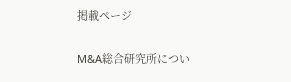掲載ページ

M&A総合研究所につい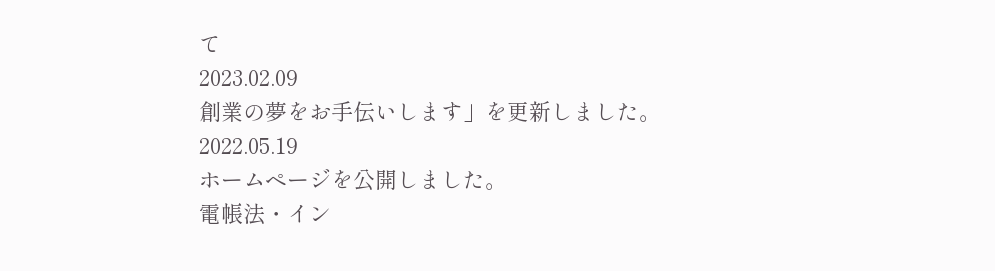て
2023.02.09
創業の夢をお手伝いします」を更新しました。
2022.05.19
ホームページを公開しました。
電帳法・イン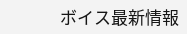ボイス最新情報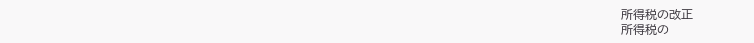所得税の改正
所得税の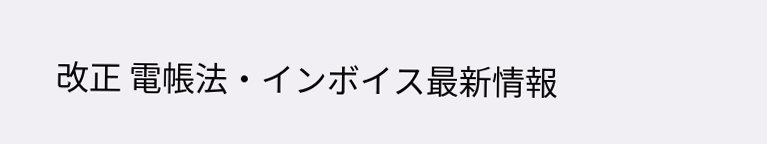改正 電帳法・インボイス最新情報